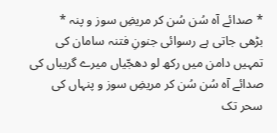* صدائے آہ سُن سُن کر مریضِ سوز و پنہ *
بڑھی جاتی ہے رسوائی جنونِ فتنہ سامان کی
تمہیں دامن میں رکھ لو دھجّیاں میرے گریباں کی
صدائے آہ سُن سُن کر مریضِ سوز و پنہاں کی
سحر تک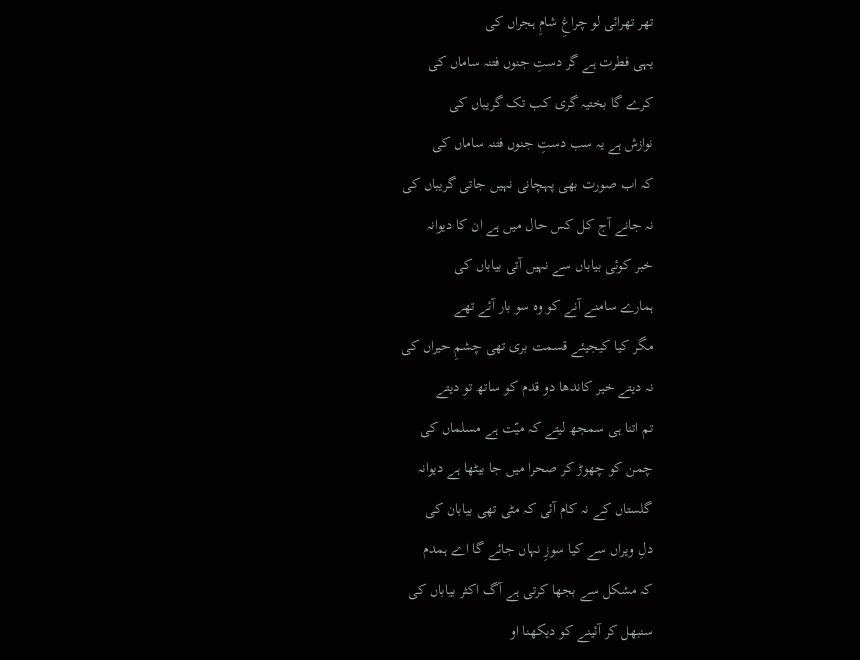تھر تھرائی لو چراغِ شامِ ہجراں کی
یہی فطرت ہے گر دستِ جنوں فتنہ ساماں کی
کرے گا بختیہ گری کب تک گریباں کی
نوازش ہے یہ سب دستِ جنوں فتنہ ساماں کی
کہ اب صورت بھی پہچانی نہیں جاتی گریباں کی
نہ جانے آج کل کس حال میں ہے ان کا دیوانہ
خبر کوئی بیاباں سے نہیں آتی بیاباں کی
ہمارے سامنے آنے کو وہ سو بار آئے تھے
مگر کیا کیجیئے قسمت بری تھی چشمِ حیراں کی
نہ دیتے خیر کاندھا دو قدم کو ساتھ تو دیتے
تم اتنا ہی سمجھ لیتے کہ میّت ہے مسلماں کی
چمن کو چھوڑ کر صحرا میں جا بیٹھا ہے دیوانہ
گلستاں کے نہ کام آئی کہ مٹی تھی بیابان کی
دلِ ویراں سے کیا سوزِ نہاں جائے گا اے ہمدم
کہ مشکل سے بجھا کرتی ہے آگ اکثر بیاباں کی
سنبھل کر آئینے کو دیکھنا او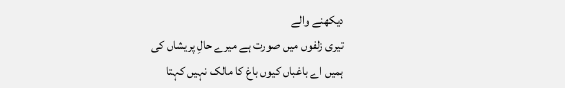دیکھنے والے
تیری زلفوں میں صورت ہے میرے حالِ پریشاں کی
ہمیں اے باغباں کیوں باغ کا مالک نہیں کہتا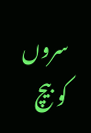سروں کو بیچ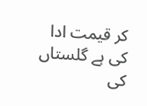کر قیمت ادا کی ہے گلستاں کی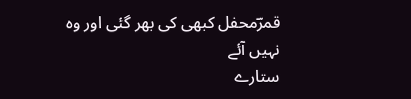قمرؔمحفل کبھی کی بھر گئی اور وہ نہیں آئے
ستارے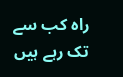راہ کب سے تک رہے ہیں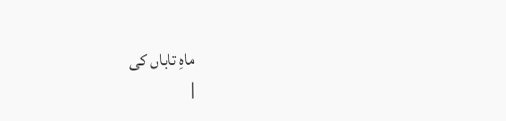ماہِ تاباں کی
|